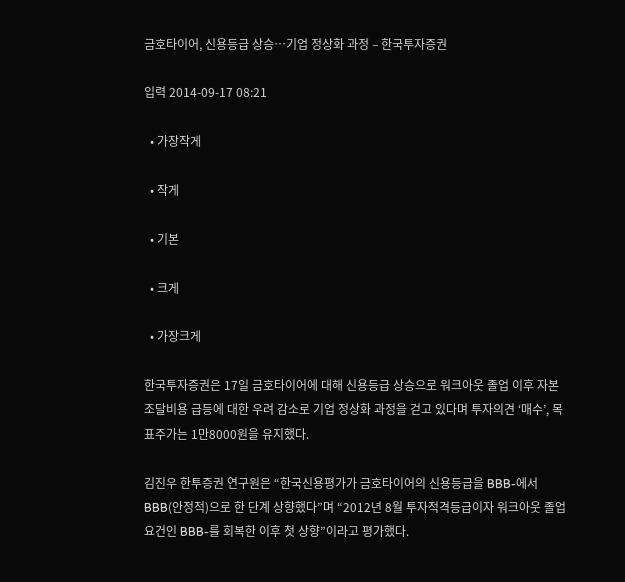금호타이어, 신용등급 상승…기업 정상화 과정 – 한국투자증권

입력 2014-09-17 08:21

  • 가장작게

  • 작게

  • 기본

  • 크게

  • 가장크게

한국투자증권은 17일 금호타이어에 대해 신용등급 상승으로 워크아웃 졸업 이후 자본조달비용 급등에 대한 우려 감소로 기업 정상화 과정을 걷고 있다며 투자의견 ‘매수’, 목표주가는 1만8000원을 유지했다.

김진우 한투증권 연구원은 “한국신용평가가 금호타이어의 신용등급을 BBB-에서 BBB(안정적)으로 한 단계 상향했다”며 “2012년 8월 투자적격등급이자 워크아웃 졸업 요건인 BBB-를 회복한 이후 첫 상향”이라고 평가했다.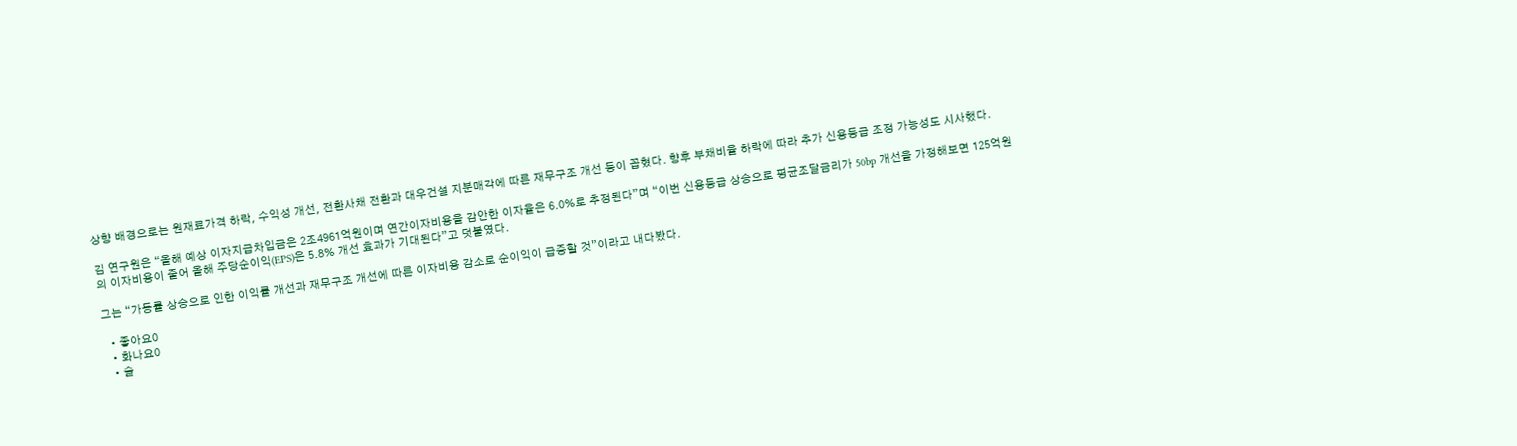상향 배경으로는 원재료가격 하락, 수익성 개선, 전환사채 전환과 대우건설 지분매각에 따른 재무구조 개선 등이 꼽혔다. 향후 부채비율 하락에 따라 추가 신용등급 조정 가능성도 시사했다.

김 연구원은 “올해 예상 이자지급차입금은 2조4961억원이며 연간이자비용을 감안한 이자율은 6.0%로 추정된다”며 “이번 신용등급 상승으로 평균조달금리가 50bp 개선을 가정해보면 125억원의 이자비용이 줄어 올해 주당순이익(EPS)은 5.8% 개선 효과가 기대된다”고 덧붙였다.

그는 “가동률 상승으로 인한 이익률 개선과 재무구조 개선에 따른 이자비용 감소로 순이익이 급증할 것”이라고 내다봤다.

  • 좋아요0
  • 화나요0
  • 슬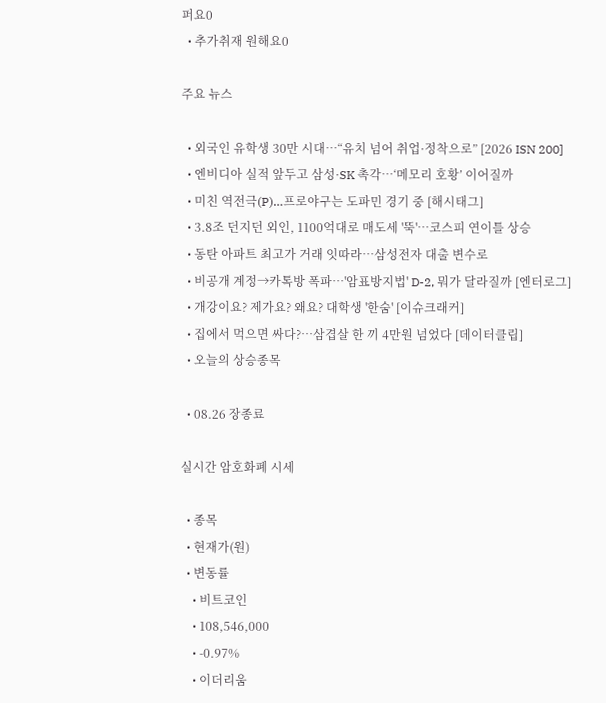퍼요0
  • 추가취재 원해요0

주요 뉴스

  • 외국인 유학생 30만 시대…“유치 넘어 취업·정착으로” [2026 ISN 200]
  • 엔비디아 실적 앞두고 삼성·SK 촉각…‘메모리 호황’ 이어질까
  • 미친 역전극(P)…프로야구는 도파민 경기 중 [해시태그]
  • 3.8조 던지던 외인, 1100억대로 매도세 '뚝'…코스피 연이틀 상승
  • 동탄 아파트 최고가 거래 잇따라⋯삼성전자 대출 변수로
  • 비공개 계정→카톡방 폭파⋯'암표방지법' D-2, 뭐가 달라질까 [엔터로그]
  • 개강이요? 제가요? 왜요? 대학생 '한숨' [이슈크래커]
  • 집에서 먹으면 싸다?…삼겹살 한 끼 4만원 넘었다 [데이터클립]
  • 오늘의 상승종목

  • 08.26 장종료

실시간 암호화폐 시세

  • 종목
  • 현재가(원)
  • 변동률
    • 비트코인
    • 108,546,000
    • -0.97%
    • 이더리움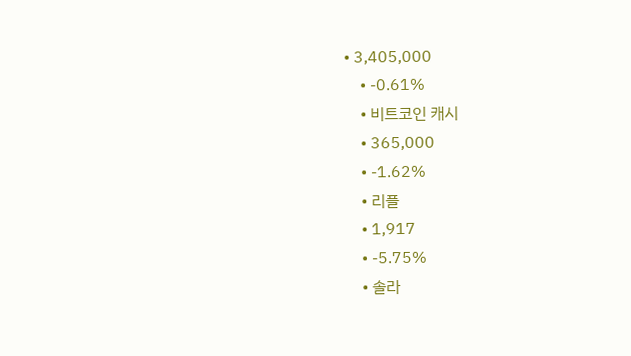• 3,405,000
    • -0.61%
    • 비트코인 캐시
    • 365,000
    • -1.62%
    • 리플
    • 1,917
    • -5.75%
    • 솔라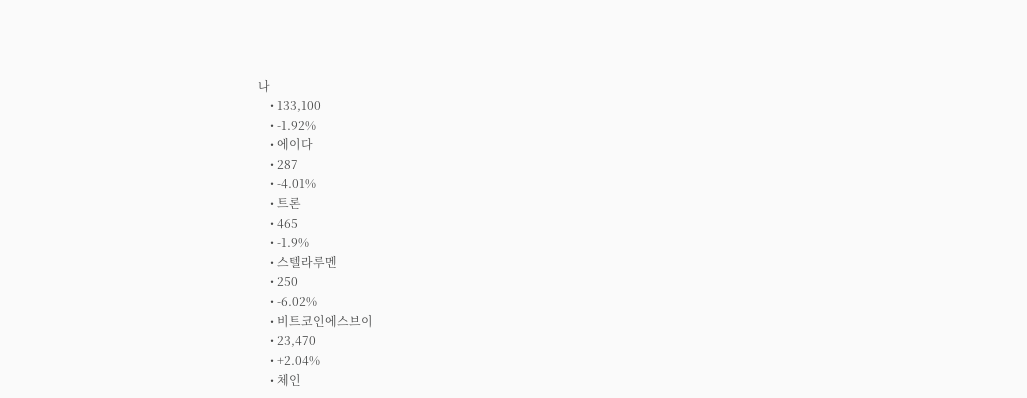나
    • 133,100
    • -1.92%
    • 에이다
    • 287
    • -4.01%
    • 트론
    • 465
    • -1.9%
    • 스텔라루멘
    • 250
    • -6.02%
    • 비트코인에스브이
    • 23,470
    • +2.04%
    • 체인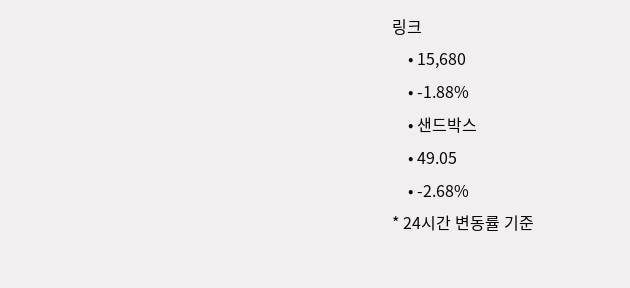링크
    • 15,680
    • -1.88%
    • 샌드박스
    • 49.05
    • -2.68%
* 24시간 변동률 기준